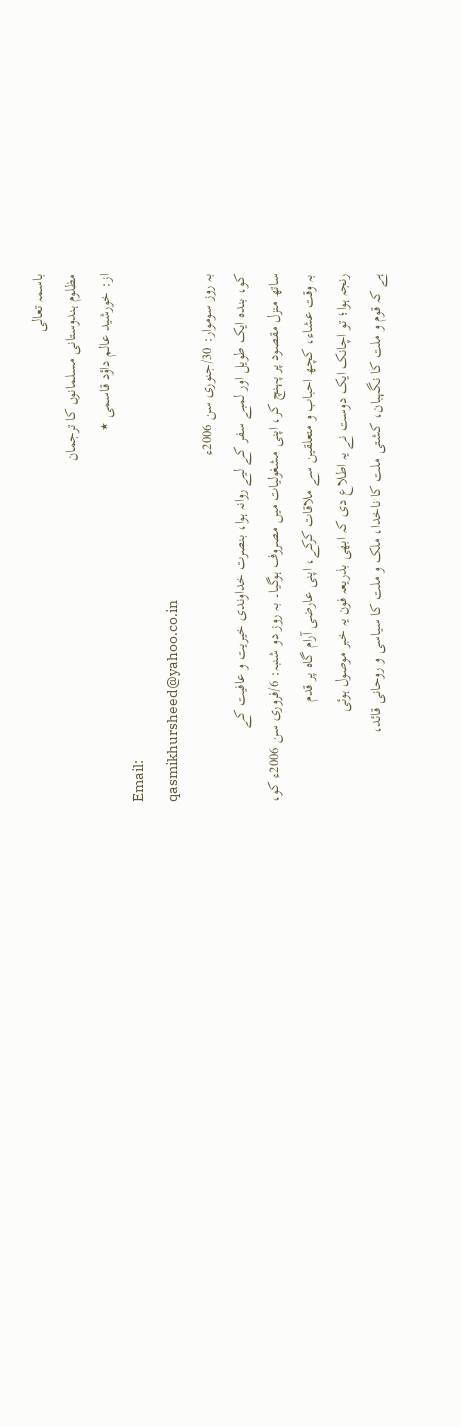باسمہ تعالی
مظلوم ہندوستانی مسلمانوں کا ترجمان
از: خورشید عالم داؤد قاسمی ٭
Email:
qasmikhursheed@yahoo.co.in
بہ روز سوموار: 30/جنوری سن 2006ء
کو، بندہ ایک طویل اور لمبے سفر کے لیے روانہ ہوا، بنصرت خداوندی خیریت و عافیت کے
ساتھ منزل مقصود پر پہنچ کر، اپنی مشغولیات میں مصروف ہوگیا۔ بہ روز دو شنبہ: 6/فروری سن 2006ء کو،
بہ وقت عشاء، کچھ احباب و متعلقین سے ملاقات کرکے، اپنی عارضی آرام گاہ پر قدم
رنجہ ہوا؛ تو اچانک ایک دوست نے یہ اطلاع دی کہ ابھی بذریعہ فون یہ خبر موصول ہوئی
ہے کہ قوم و ملت کا نگہبان، کشتی ملت کا ناخدا، ملک و ملت کا سیاسی و روحانی قائد،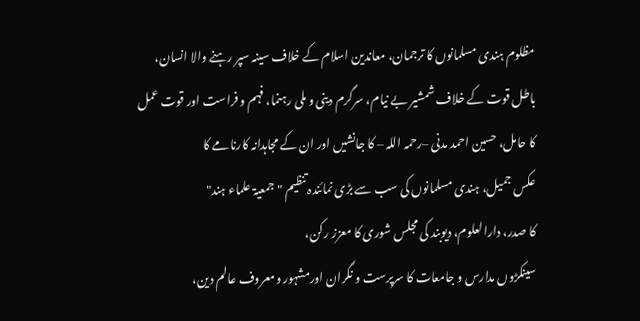مظلوم ہندی مسلمانوں کا ترجمان، معاندین اسلام کے خلاف سینہ سپر رہنے والا انسان،
باطل قوت کے خلاف شمشیر بے نیام، سرگرم دینی و ملی رہنما، فہم و فراست اور قوت عمل
کا حامل، حسین احمد مدنی –رحمہ اللہ – کا جانشیں اور ان کے مجاہدانہ کارنامے کا
عکس جمیل، ہندی مسلمانوں کی سب سے بڑی نمائندہ تنظیم "جمعیۃ علماء ہند"
کا صدر، دارالعلوم، دیوبند کی مجلس شوری کا معزز رکن،
سینکڑوں مدارس و جامعات کا سرپرست و نگران اورمشہور ومعروف عالم دین،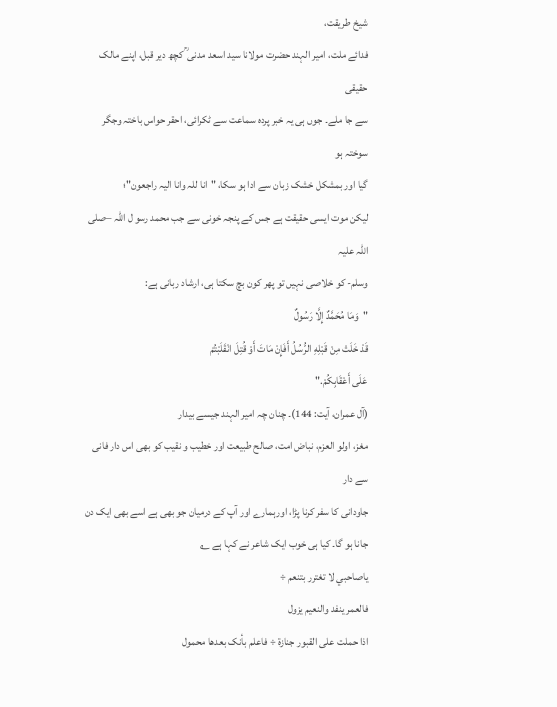شیخ طریقت،
فدائے ملت، امیر الہند حضرت مولانا سید اسعد مدنی ؒ کچھ دیر قبل، اپنے مالک حقیقی
سے جا ملے۔ جوں ہی یہ خبر پردہ سماعت سے ٹکرائی، احقر حواس باختہ وجگر سوختہ ہو
گیا اور بمشکل خشک زبان سے ادا ہو سکا، "انا للہ وانا الیہ راجعون"؛
لیکن موت ایسی حقیقت ہے جس کے پنجہ خونی سے جب محمد رسو ل اللہ –صلی اللہ علیہ
وسلم- کو خلاصی نہیں تو پھر کون بچ سکتا ہی، ارشاد ربانی ہے:
"وَمَا مُحَمَّدٌ إِلَّا رَسُولٌ
قَدْ خَلَتْ مِنْ قَبْلِهِ الرُّسُلُ أَفَإِنْ مَاتَ أَوْ قُتِلَ انْقَلَبْتُمْ
عَلَى أَعْقَابِكُمْ."
(آل عمران، آیت: 144)۔ چنان چہ امیر الہند جیسے بیدار
مغز، اولو العزم، نباض امت، صالح طبیعت اور خطیب و نقیب کو بھی اس دار فانی سے دار
جاودانی کا سفر کرنا پڑا، اورہمارے اور آپ کے درمیان جو بھی ہے اسے بھی ایک دن
جانا ہو گا۔ کیا ہی خوب ایک شاعر نے کہا ہے ؎
یاصاحبي لا تغترر بتنعم ÷
فالعمر ینفد والنعیم یزول
اذا حملت علی القبور جنازۃ ÷ فاعلم بأنک بعدھا محمول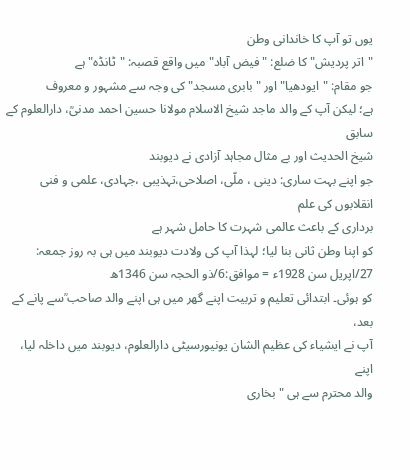یوں تو آپ کا خاندانی وطن
"اتر پردیش" کا ضلع: "فیض آباد" میں واقع قصبہ: "ٹانڈہ" ہے
جو مقام: "ایودھیا" اور "بابری مسجد" کی وجہ سے مشہور و معروف
ہے؛ لیکن آپ کے والد ماجد شیخ الاسلام مولانا حسین احمد مدنیؒ، دارالعلوم کے سابق
شیخ الحدیث اور بے مثال مجاہد آزادی نے دیوبند
جو اپنے بہت ساری: دینی ، ملّی، اصلاحی،تہذیبی ،جہادی، علمی و فنی انقلابوں کی علم
برداری کے باعث عالمی شہرت کا حامل شہر ہے
کو اپنا وطن ثانی بنا لیا؛ لہذا آپ کی ولادت دیوبند میں ہی بہ روز جمعہ: 27/اپریل سن 1928ء = موافق:6/ذو الحجہ سن 1346ھ
کو ہوئی۔ ابتدائی تعلیم و تربیت اپنے گھر میں ہی اپنے والد صاحب ؒسے پانے کے بعد،
آپ نے ایشیاء کی عظیم الشان یونیورسیٹی دارالعلوم، دیوبند میں داخلہ لیا، اپنے
والد محترم سے ہی "بخاری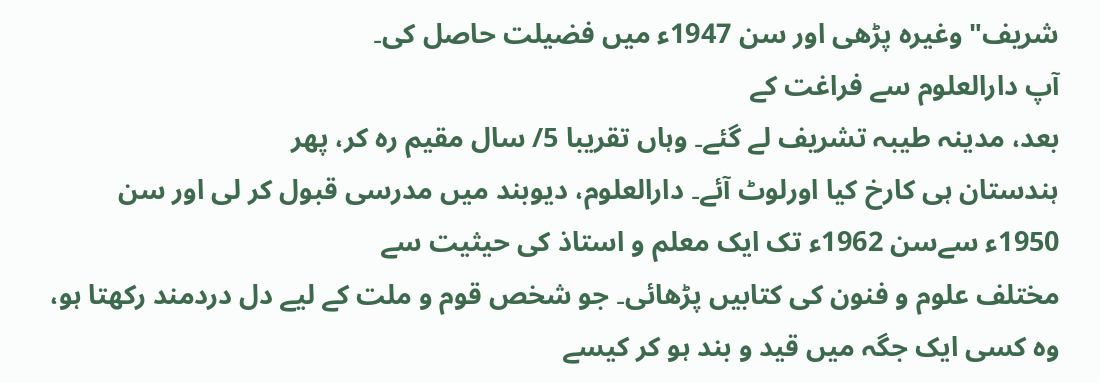شریف" وغیرہ پڑھی اور سن 1947ء میں فضیلت حاصل کی۔
آپ دارالعلوم سے فراغت کے
بعد، مدینہ طیبہ تشریف لے گئے۔ وہاں تقریبا 5/ سال مقیم رہ کر، پھر
ہندستان ہی کارخ کیا اورلوٹ آئے۔ دارالعلوم، دیوبند میں مدرسی قبول کر لی اور سن
1950ء سےسن 1962ء تک ایک معلم و استاذ کی حیثیت سے
مختلف علوم و فنون کی کتابیں پڑھائی۔ جو شخص قوم و ملت کے لیے دل دردمند رکھتا ہو،
وہ کسی ایک جگہ میں قید و بند ہو کر کیسے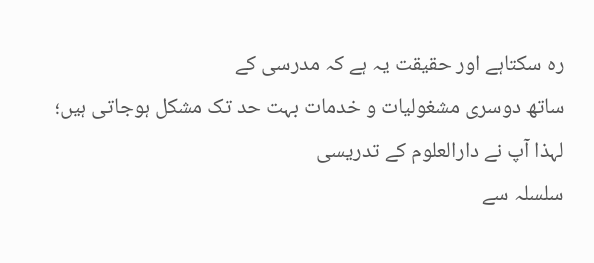رہ سکتاہے اور حقیقت یہ ہے کہ مدرسی کے
ساتھ دوسری مشغولیات و خدمات بہت حد تک مشکل ہوجاتی ہیں؛ لہذا آپ نے دارالعلوم کے تدریسی
سلسلہ سے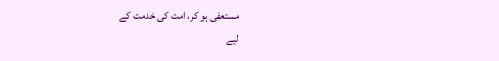مستعفی ہو کر، امت کی خدمت کے
لیے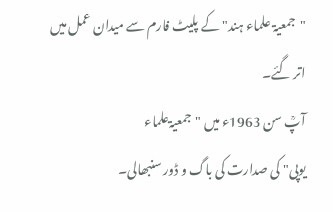"جمعیۃ علماء ہند" کے پلیٹ فارم سے میدان عمل میں اتر گئے۔
آپؒ سن 1963ء میں "جمعیۃعلماء
یوپی" کی صدارت کی باگ و ڈور سنبھالی۔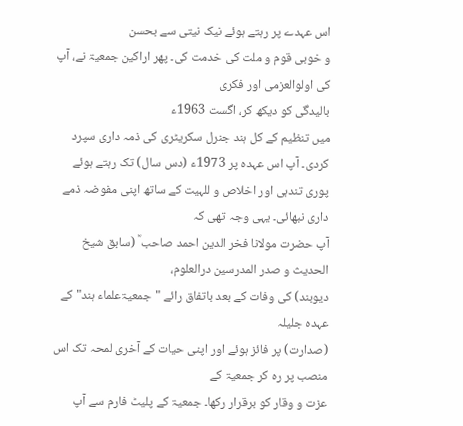اس عہدے پر رہتے ہوئے نیک نیتی سے بحسن
و خوبی قوم و ملت کی خدمت کی۔ پھر اراکین جمعیۃ نے، آپ کی اولوالعزمی اور فکری
بالیدگی کو دیکھ کر، اگست 1963ء
میں تنظیم کے کل ہند جنرل سکریٹری کی ذمہ داری سپرد کردی۔ آپ اس عہدہ پر 1973ء (دس سال) تک رہتے ہوئے
پوری تندہی اور اخلاص و للہیت کے ساتھ اپنی مفوضہ ذمے داری نبھائی۔ یہی وجہ تھی کہ
آپ حضرت مولانا فخر الدین احمد صاحب ؒ (سابق شیخ الحدیث و صدر المدرسین درالعلوم،
دیوبند) کی وفات کے بعد باتفاق رائے "جمعیۃعلماء ہند" کے عہدہ جلیلہ
(صدارت) پر فائز ہوئے اور اپنی حیات کے آخری لمحہ تک اس منصب پر رہ کر جمعیۃ کے
عزت و وقار کو برقرار رکھا۔ جمعیۃ کے پلیٹ فارم سے آپ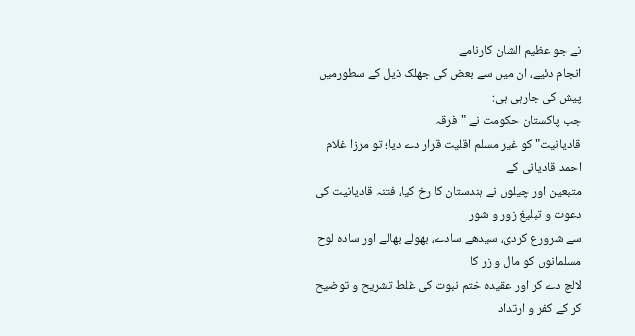نے جو عظیم الشان کارنامے
انجام دئیے، ان میں سے بعض کی جھلک ذیل کے سطورمیں پیش کی جارہی ہی:
جب پاکستان حکومت نے "فرقہ
قادیانیت" کو غیر مسلم اقلیت قرار دے دیا؛ تو مرزا غلام احمد قادیانی کے
متبعین اور چیلوں نے ہندستان کا رخ کیا، فتنہ قادیانیت کی دعوت و تبلیغ زور و شور
سے شرورع کردی، سیدھے سادے، بھولے بھالے اور سادہ لوح مسلمانوں کو مال و زر کا
لالچ دے کر اور عقیدہ ختم نبوت کی غلط تشریح و توضیح کر کے کفر و ارتداد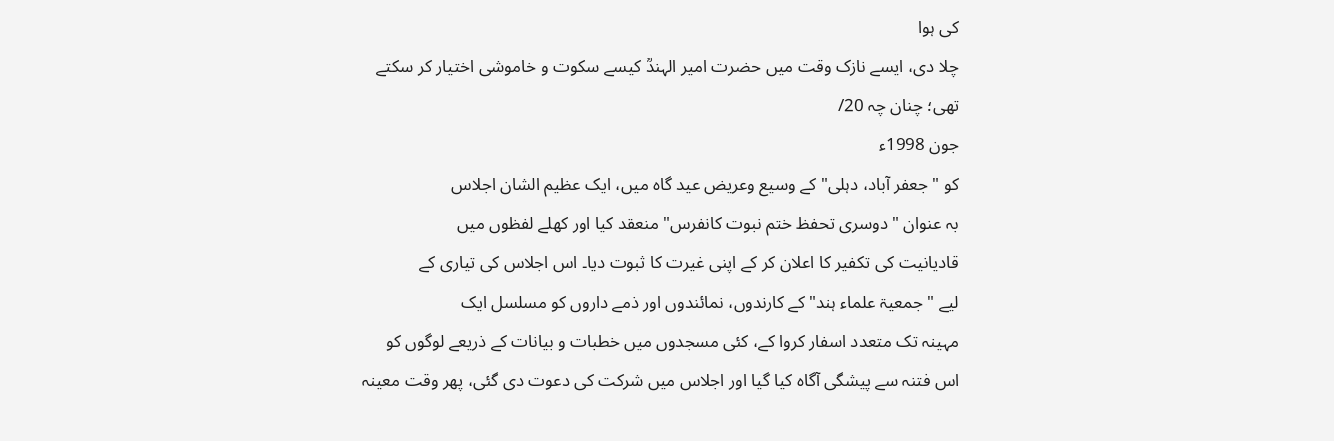کی ہوا
چلا دی، ایسے نازک وقت میں حضرت امیر الہندؒ کیسے سکوت و خاموشی اختیار کر سکتے
تھی؛ چنان چہ 20/
جون 1998ء
کو "جعفر آباد، دہلی" کے وسیع وعریض عید گاہ میں، ایک عظیم الشان اجلاس
بہ عنوان "دوسری تحفظ ختم نبوت کانفرس" منعقد کیا اور کھلے لفظوں میں
قادیانیت کی تکفیر کا اعلان کر کے اپنی غیرت کا ثبوت دیا۔ اس اجلاس کی تیاری کے
لیے "جمعیۃ علماء ہند" کے کارندوں، نمائندوں اور ذمے داروں کو مسلسل ایک
مہینہ تک متعدد اسفار کروا کے، کئی مسجدوں میں خطبات و بیانات کے ذریعے لوگوں کو
اس فتنہ سے پیشگی آگاہ کیا گیا اور اجلاس میں شرکت کی دعوت دی گئی، پھر وقت معینہ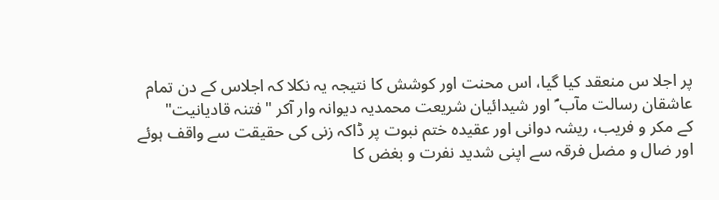پر اجلا س منعقد کیا گیا، اس محنت اور کوشش کا نتیجہ یہ نکلا کہ اجلاس کے دن تمام
عاشقان رسالت مآب ؐ اور شیدائیان شریعت محمدیہ دیوانہ وار آکر "فتنہ قادیانیت"
کے مکر و فریب، ریشہ دوانی اور عقیدہ ختم نبوت پر ڈاکہ زنی کی حقیقت سے واقف ہوئے
اور ضال و مضل فرقہ سے اپنی شدید نفرت و بغض کا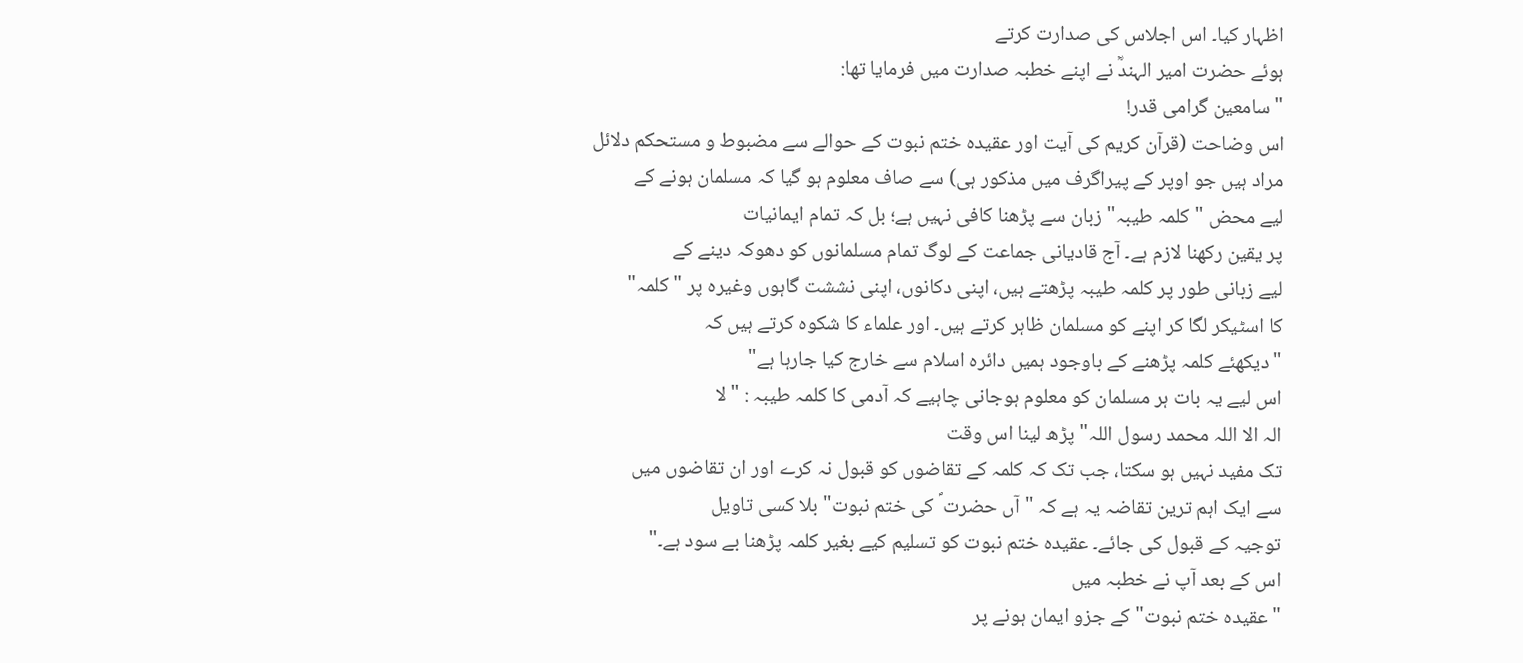اظہار کیا۔ اس اجلاس کی صدارت کرتے
ہوئے حضرت امیر الہندؒ نے اپنے خطبہ صدارت میں فرمایا تھا:
"سامعین گرامی قدر!
اس وضاحت (قرآن کریم کی آیت اور عقیدہ ختم نبوت کے حوالے سے مضبوط و مستحکم دلائل
مراد ہیں جو اوپر کے پیراگرف میں مذکور ہی) سے صاف معلوم ہو گیا کہ مسلمان ہونے کے
لیے محض "کلمہ طیبہ" زبان سے پڑھنا کافی نہیں ہے؛ بل کہ تمام ایمانیات
پر یقین رکھنا لازم ہے۔ آج قادیانی جماعت کے لوگ تمام مسلمانوں کو دھوکہ دینے کے
لیے زبانی طور پر کلمہ طیبہ پڑھتے ہیں، اپنی دکانوں، اپنی نششت گاہوں وغیرہ پر "کلمہ"
کا اسٹیکر لگا کر اپنے کو مسلمان ظاہر کرتے ہیں۔ اور علماء کا شکوہ کرتے ہیں کہ
"دیکھئے کلمہ پڑھنے کے باوجود ہمیں دائرہ اسلام سے خارج کیا جارہا ہے"
اس لیے یہ بات ہر مسلمان کو معلوم ہوجانی چاہیے کہ آدمی کا کلمہ طیبہ : "لا
الہ الا اللہ محمد رسول اللہ" پڑھ لینا اس وقت
تک مفید نہیں ہو سکتا، جب تک کہ کلمہ کے تقاضوں کو قبول نہ کرے اور ان تقاضوں میں
سے ایک اہم ترین تقاضہ یہ ہے کہ "آں حضرت ؐ کی ختم نبوت" بلا کسی تاویل
توجیہ کے قبول کی جائے۔ عقیدہ ختم نبوت کو تسلیم کیے بغیر کلمہ پڑھنا بے سود ہے۔"
اس کے بعد آپ نے خطبہ میں
"عقیدہ ختم نبوت" کے جزو ایمان ہونے پر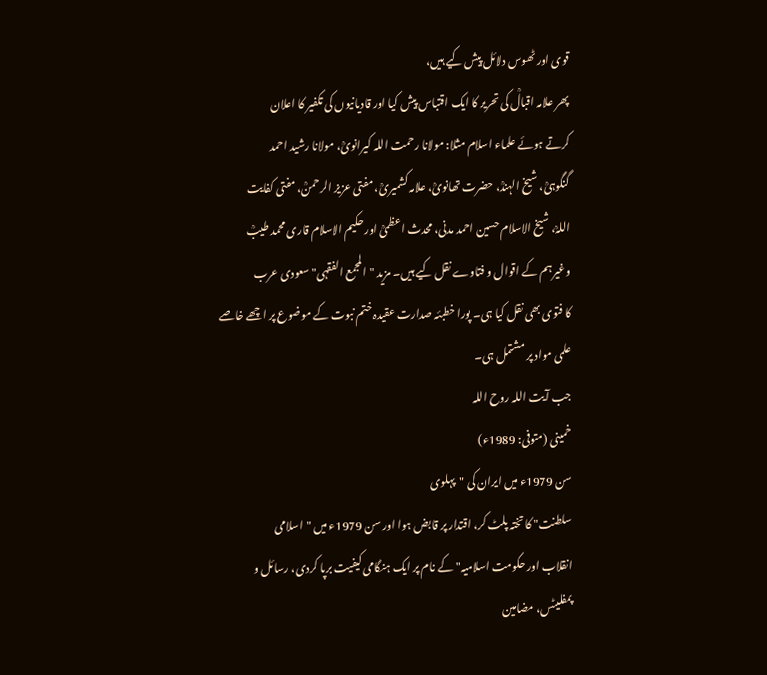قوی اور ٹھوس دلائل پیش کیے ہیں،
پھر علامہ اقبالؒ کی تحریر کا ایک اقتباس پیش کیا اور قادیانیوں کی تکفیر کا اعلان
کرتے ہوئے علماء اسلام مثلا: مولانا رحمت اللہ کیرانویؒ، مولانا رشید احمد
گنگوہیؒ، شیخ الہندؒ، حضرت تھانویؒ، علامہ کشمیریؒ، مفتی عزیز الرحمنؒ، مفتی کفایت
اللہؒ، شیخ الاسلام حسین احمد مدنی، محدث اعظمیؒ اور حکیم الاسلام قاری محمد طیبؒ
وغیرہم کے اقوال و فتاوے نقل کیے ہیں۔ مزید "المجمع الفقہی" سعودی عرب
کا فتوی بھی نقل کیا ہی۔ پورا خطبئہ صدارت عقیدہ ختم نبوت کے موضوع پر اچھے خاصے
علمی مواد پر مشتمل ہی۔
جب آیت اللہ روح اللہ
خمینی (متوفی: 1989ء)
سن 1979ء میں ایران کی "پہلوی
سلطنت" کا تختہ پلٹ کر، اقتدار پر قابض ہوا اور سن 1979ء میں "اسلامی
انقلاب اور حکومت اسلامیہ" کے نام پر ایک ہنگامی کیفیت برپا کردی، رسائل و
پمفلیٹس، مضامین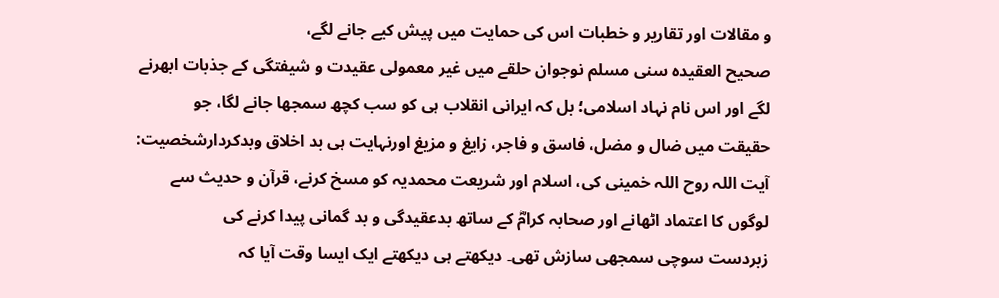و مقالات اور تقاریر و خطبات اس کی حمایت میں پیش کیے جانے لگے،
صحیح العقیدہ سنی مسلم نوجوان حلقے میں غیر معمولی عقیدت و شیفتگی کے جذبات ابھرنے
لگے اور اس نام نہاد اسلامی؛ بل کہ ایرانی انقلاب ہی کو سب کچھ سمجھا جانے لگا، جو
حقیقت میں ضال و مضل، فاسق و فاجر، زایغ و مزیغ اورنہایت ہی بد اخلاق وبدکردارشخصیت:
آیت اللہ روح اللہ خمینی کی، اسلام اور شریعت محمدیہ کو مسخ کرنے، قرآن و حدیث سے
لوگوں کا اعتماد اٹھانے اور صحابہ کرامؓ کے ساتھ بدعقیدگی و بد گمانی پیدا کرنے کی
زبردست سوچی سمجھی سازش تھی۔ دیکھتے ہی دیکھتے ایک ایسا وقت آیا کہ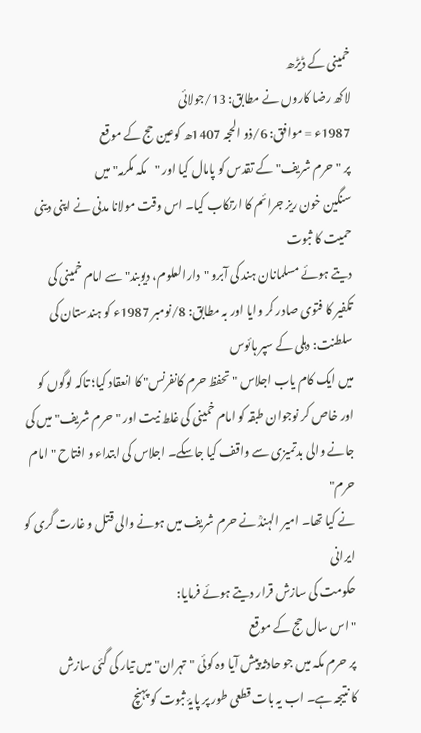خمینی کے ڈیڑھ
لاکھ رضا کاروں نے مطابق: 13/جولائی
1987ء = موافق: 6/ذو الحجہ 1407ھ کوعین حج کے موقع
پر "حرم شریف" کے تقدس کو پامال کیا اور "مکہ مکرمہ" میں
سنگین خون ریز جرائم کا ارتکاب کیا۔ اس وقت مولانا مدنی نے اپنی دینی حمیت کا ثبوت
دیتے ہوئے مسلمانان ہند کی آبرو "دارالعلوم، دیوبند" سے امام خمینی کی
تکفیر کا فتوی صادر کر وایا اور بہ مطابق: 8/نومبر 1987ء کو ہندستان کی سلطنت: دہلی کے سپر ہائوس
میں ایک کام یاب اجلاس "تحفظ حرم کانفرنس" کا انعقاد کیا؛ تاکہ لوگوں کو
اور خاص کر نوجوان طبقہ کو امام خمینی کی غلط نیت اور "حرم شریف" میں کی
جانے والی بدتمیزی سے واقف کیا جاسکے۔ اجلاس کی ابتداء و افتاح "امام حرم"
نے کیا تھا۔ امیر الہندؒ نے حرم شریف میں ہونے والی قتل و غارت گری کو ایرانی
حکومت کی سازش قرار دیتے ہوئے فرمایا:
"اس سال حج کے موقع
پر حرم مکہ میں جو حادثہ پیش آیا وہ کوئی "تہران" میں تیار کی گئی سازش
کا نتیجہ ہے۔ اب یہ بات قطعی طور پر پایۂ ثبوت کو پہنچ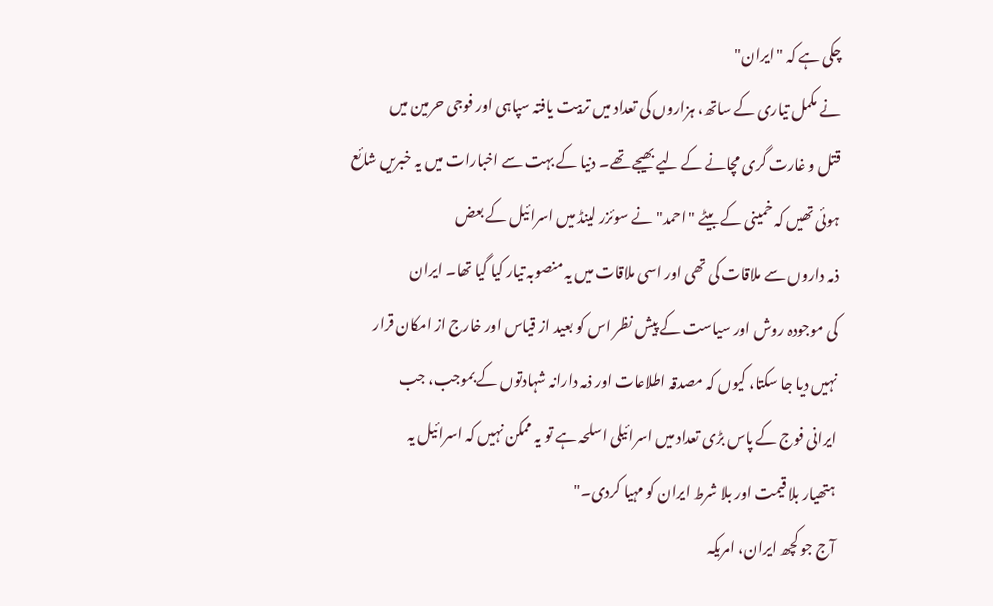چکی ہے کہ "ایران"
نے مکمل تیاری کے ساتھ، ہزاروں کی تعداد میں تربیت یافتہ سپاہی اور فوجی حرمین میں
قتل و غارت گری مچانے کے لیے بھیجے تھے۔ دنیا کے بہت سے اخبارات میں یہ خبریں شائع
ہوئی تھیں کہ خمینی کے بیٹے "احمد" نے سوئزر لینڈ میں اسرائیل کے بعض
ذمہ داروں سے ملاقات کی تھی اور اسی ملاقات میں یہ منصوبہ تیار کیا گیا تھا۔ ایران
کی موجودہ روش اور سیاست کے پیش نظر اس کو بعید از قیاس اور خارج از امکان قرار
نہیں دیا جا سکتا، کیوں کہ مصدقہ اطلاعات اور ذمہ دارانہ شہادتوں کے بموجب، جب
ایرانی فوج کے پاس بڑی تعداد میں اسرائیلی اسلحہ ہے تو یہ ممکن نہیں کہ اسرائیل یہ
ہتھیار بلا قیمت اور بلا شرط ایران کو مہیا کردی۔"
آج جو کچھ ایران، امریکہ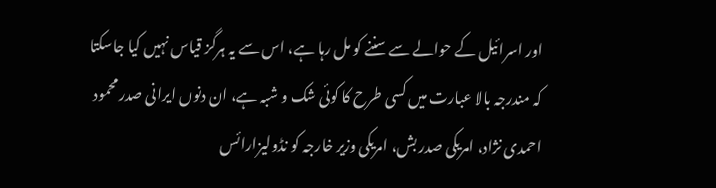اور اسرائیل کے حوالے سے سننے کو مل رہا ہے، اس سے یہ ہرگز قیاس نہیں کیا جاسکتا
کہ مندرجہ بالا عبارت میں کسی طرح کا کوئی شک و شبہ ہے، ان دنوں ایرانی صدر محمود
احمدی نژاد، امریکی صدر بش، امریکی وزیر خارجہ کو نڈولیزارائس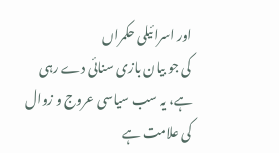اور اسرائیلی حکمراں
کی جو بیان بازی سنائی دے رہی ہے، یہ سب سیاسی عروج و زوال کی علامت ہے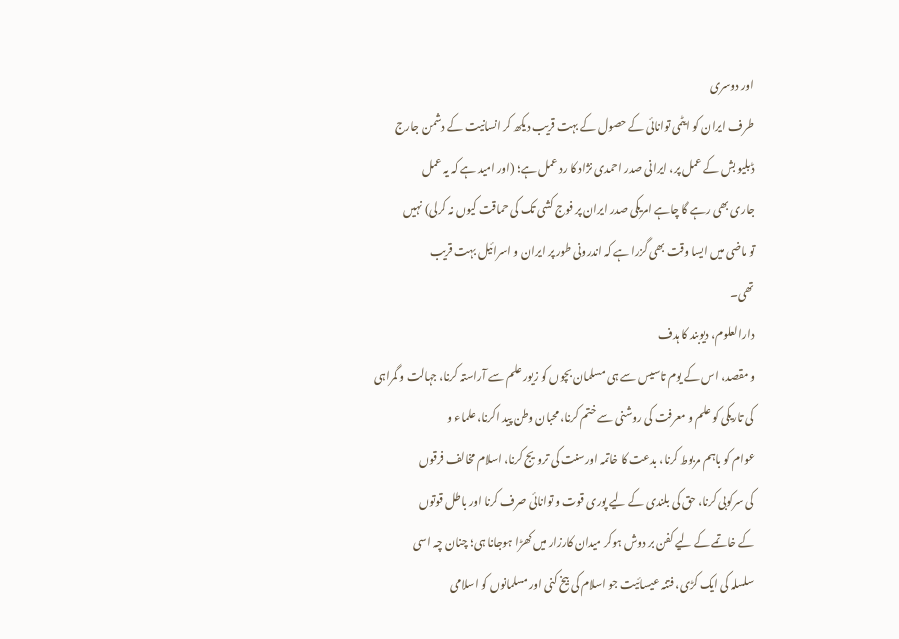اور دوسری
طرف ایران کو ایٹمی توانائی کے حصول کے بہت قریب دیکھ کر انسانیت کے دشمن جارج
ڈبلیو بش کے عمل پر، ایرانی صدر احمدی نژاد کا رد عمل ہے؛ (اور امید ہے کہ یہ عمل
جاری بھی رہے گا چاہے امریکی صدر ایران پر فوج کشی تک کی حماقت کیوں نہ کرلی) نہیں
تو ماضی میں ایسا وقت بھی گزرا ہے کہ اندرونی طور پر ایران و اسرائیل بہت قریب
تھی۔
دارالعلوم، دیوبند کا ہدف
و مقصد، اس کے یوم تاسیس سے ہی مسلمان بچوں کو زیور علم سے آراستہ کرنا، جہالت و گمراہی
کی تاریکی کو علم و معرفت کی روشنی سے ختم کرنا، محبان وطن پید اکرنا، علماء و
عوام کو باہم مربوط کرنا، بدعت کا خاتمہ اورسنت کی ترویج کرنا، اسلام مخالف فرقوں
کی سرکوبی کرنا، حق کی بلندی کے لیے پوری قوت و توانائی صرف کرنا اور باطل قوتوں
کے خاتمے کے لیے کفن بر دوش ہوکر میدان کارزار میں کھڑا ہوجانا ہی؛ چنان چہ اسی
سلسلہ کی ایک کڑی، فتنہ عیسائیت جو اسلام کی بیخ کنی اور مسلمانوں کو اسلامی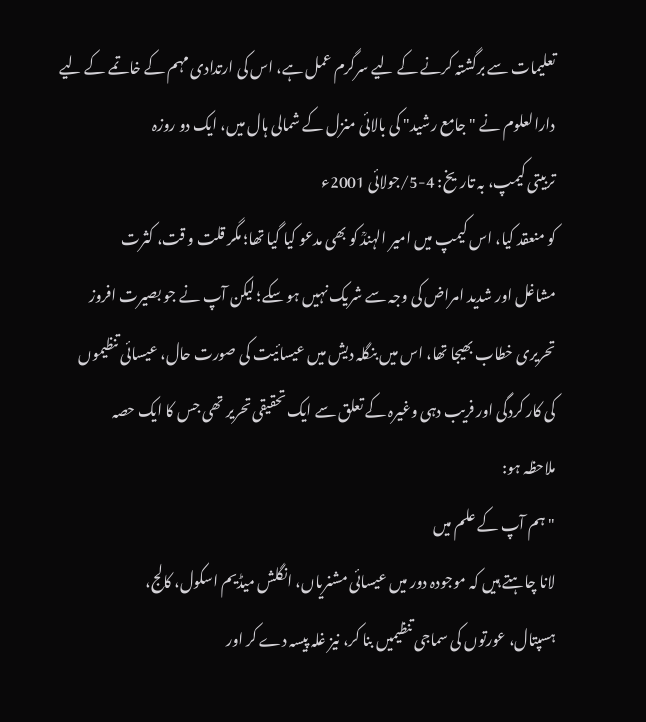تعلیمات سے برگشتہ کرنے کے لیے سرگرم عمل ہے، اس کی ارتدادی مہم کے خاتمے کے لیے
دارالعلوم نے "جامع رشید" کی بالائی منزل کے شمالی ہال میں، ایک دو روزہ
تربیتی کیمپ، بہ تاریخ: 4-5/جولائی 2001ء
کو منعقد کیا، اس کیمپ میں امیر الہندؒ کو بھی مدعو کیا گیا تھا؛ مگر قلت و قت، کثرت
مشاغل اور شدید امراض کی وجہ سے شریک نہیں ہو سکے؛ لیکن آپ نے جو بصیرت افروز
تحریری خطاب بھیجا تھا، اس میں بنگلہ دیش میں عیسائیت کی صورت حال، عیسائی تنظیموں
کی کار کردگی اور فریب دہی وغیرہ کے تعلق سے ایک تحقیقی تحریر تھی جس کا ایک حصہ
ملاحظہ ہو:
"ہم آپ کے علم میں
لانا چاہتے ہیں کہ موجودہ دور میں عیسائی مشنریاں، انگلش میڈیم اسکول، کالج،
ہسپتال، عورتوں کی سماجی تنظیمیں بنا کر، نیز غلہ پیسہ دے کر اور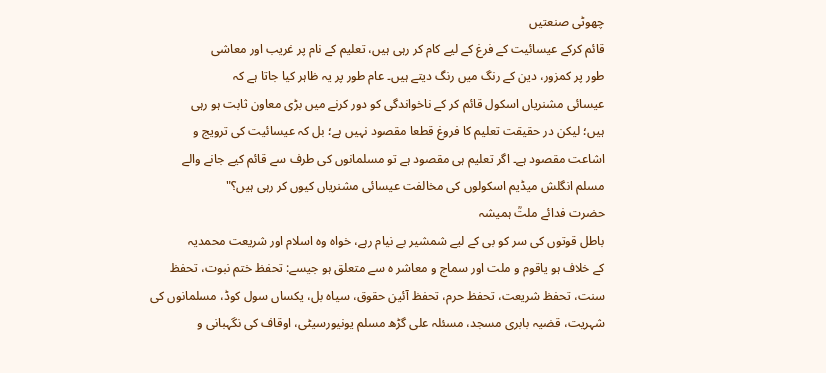چھوٹی صنعتیں
قائم کرکے عیسائیت کے فرغ کے لیے کام کر رہی ہیں، تعلیم کے نام پر غریب اور معاشی
طور پر کمزور، دین کے رنگ میں رنگ دیتے ہیں۔ عام طور پر یہ ظاہر کیا جاتا ہے کہ
عیسائی مشنریاں اسکول قائم کر کے ناخواندگی کو دور کرنے میں بڑی معاون ثابت ہو رہی
ہیں؛ لیکن در حقیقت تعلیم کا فروغ قطعا مقصود نہیں ہے؛ بل کہ عیسائیت کی ترویج و
اشاعت مقصود ہے۔ اگر تعلیم ہی مقصود ہے تو مسلمانوں کی طرف سے قائم کیے جانے والے
مسلم انگلش میڈیم اسکولوں کی مخالفت عیسائی مشنریاں کیوں کر رہی ہیں؟"
حضرت فدائے ملتؒ ہمیشہ
باطل قوتوں کی سر کو بی کے لیے شمشیر بے نیام رہے، خواہ وہ اسلام اور شریعت محمدیہ
کے خلاف ہو یاقوم و ملت اور سماج و معاشر ہ سے متعلق ہو جیسے: تحفظ ختم نبوت، تحفظ
سنت، تحفظ شریعت، تحفظ حرم، تحفظ آئین حقوق، سیاہ بل، یکساں سول کوڈ، مسلمانوں کی
شہریت، قضیہ بابری مسجد، مسئلہ علی گڑھ مسلم یونیورسیٹی، اوقاف کی نگہبانی و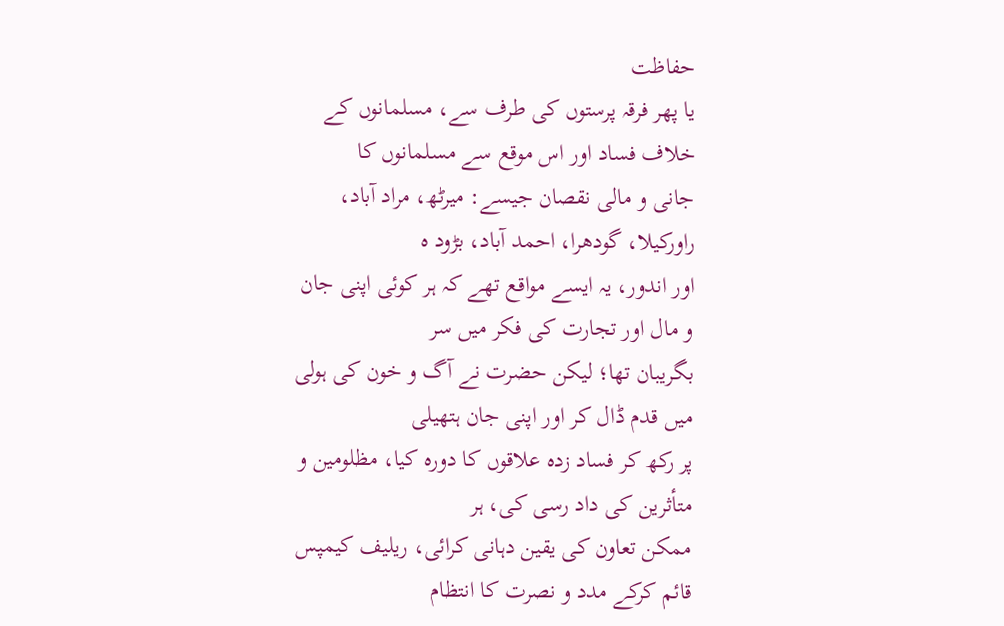حفاظت
یا پھر فرقہ پرستوں کی طرف سے، مسلمانوں کے خلاف فساد اور اس موقع سے مسلمانوں کا
جانی و مالی نقصان جیسے: میرٹھ، مراد آباد، راورکیلا، گودھرا، احمد آباد، بڑود ہ
اور اندور، یہ ایسے مواقع تھے کہ ہر کوئی اپنی جان و مال اور تجارت کی فکر میں سر
بگریبان تھا؛ لیکن حضرت نے آگ و خون کی ہولی میں قدم ڈال کر اور اپنی جان ہتھیلی
پر رکھ کر فساد زدہ علاقوں کا دورہ کیا، مظلومین و متأثرین کی داد رسی کی، ہر
ممکن تعاون کی یقین دہانی کرائی، ریلیف کیمپس قائم کرکے مدد و نصرت کا انتظام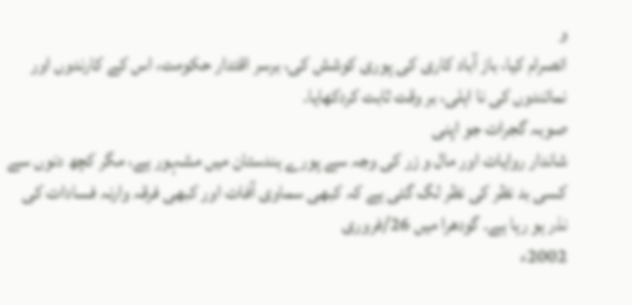و
انصرام کیا، باز آباد کاری کی پوری کوشش کی، برسر اقتدار حکومت، اس کے کارندوں اور
نمائندوں کی نا اہلی، بر وقت ثابت کردکھایا۔
صوبہ گجرات جو اپنی
شاندار روایات اور مال و زر کی وجہ سے پورے ہندستان میں مشہور ہے، مگر کچھ دنوں سے
کسی بد نظر کی نظر لگ گئی ہے کہ کبھی سماوی آفات اور کبھی فرقہ وارنہ فسادات کی
نذر ہو رہا ہے۔ گودھرا میں 26/فروری
2002ء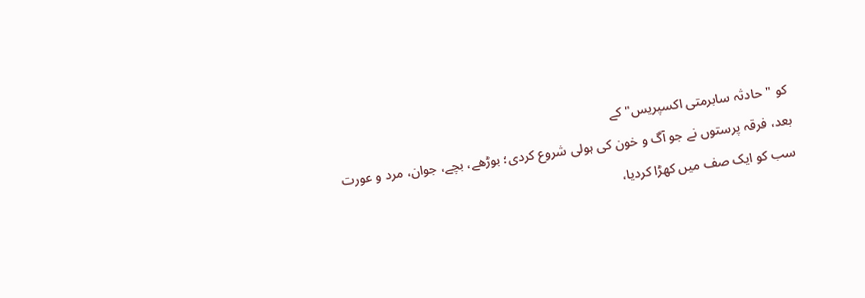کو "حادثہ سابرمتی اکسپریس" کے
بعد، فرقہ پرستوں نے جو آگ و خون کی ہولی شروع کردی؛ بوڑھے، بچے، جوان، مرد و عورت
سب کو ایک صف میں کھڑا کردیا،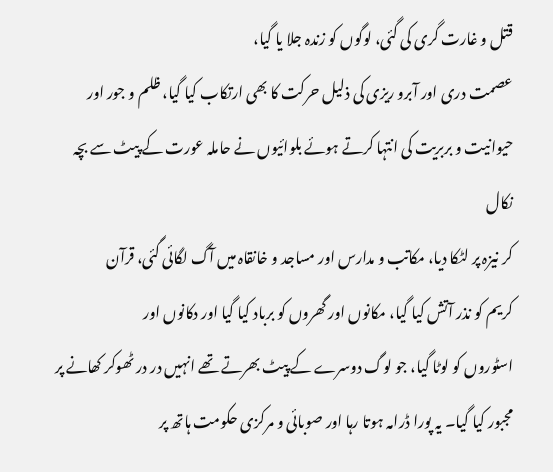قتل و غارت گری کی گئی، لوگوں کو زندہ جلا یا گیا،
عصمت دری اور آبرو ریزی کی ذلیل حرکت کا بھی ارتکاب کیا گیا، ظلم و جور اور
حیوانیت و بربریت کی انتہا کرتے ہوئے بلوائیوں نے حاملہ عورت کے پیٹ سے بچہ نکال
کر نیزہ پر لٹکا دیا، مکاتب و مدارس اور مساجد و خانقاہ میں آگ لگائی گئی، قرآن
کریم کو نذر آتش کیا گیا، مکانوں اور گھروں کو برباد کیا گیا اور دکانوں اور
اسٹوروں کو لوٹا گیا، جو لوگ دوسرے کے پیٹ بھرتے تھے انہیں در در ٹھوکر کھانے پر
مجبور کیا گیا۔ یہ پورا ڈرامہ ہوتا رہا اور صوبائی و مرکزی حکومت ہاتھ پر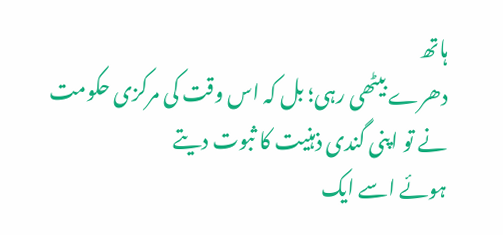ہاتھ
دھرے بیٹھی رہی؛ بل کہ اس وقت کی مرکزی حکومت نے تو اپنی گندی ذہنیت کا ثبوت دیتے
ہوئے اسے ایک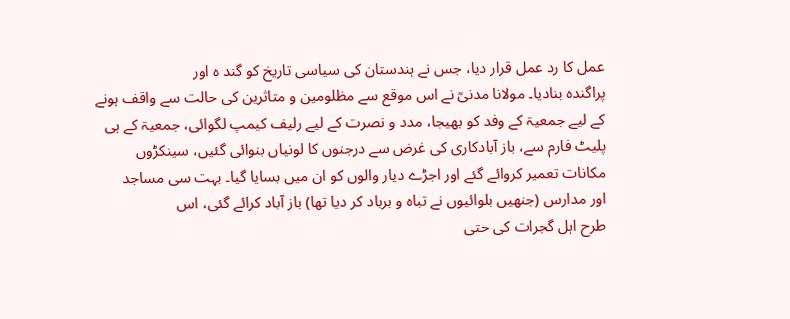عمل کا رد عمل قرار دیا، جس نے ہندستان کی سیاسی تاریخ کو گند ہ اور
پراگندہ بنادیا۔ مولانا مدنیؒ نے اس موقع سے مظلومین و متاثرین کی حالت سے واقف ہونے
کے لیے جمعیۃ کے وفد کو بھیجا، مدد و نصرت کے لیے رلیف کیمپ لگوائی، جمعیۃ کے ہی
پلیٹ فارم سے، باز آبادکاری کی غرض سے درجنوں کا لونیاں بنوائی گئیں، سینکڑوں
مکانات تعمیر کروائے گئے اور اجڑے دیار والوں کو ان میں بسایا گیا۔ بہت سی مساجد
اور مدارس (جنھیں بلوائیوں نے تباہ و برباد کر دیا تھا) باز آباد کرائے گئی، اس
طرح اہل گجرات کی حتی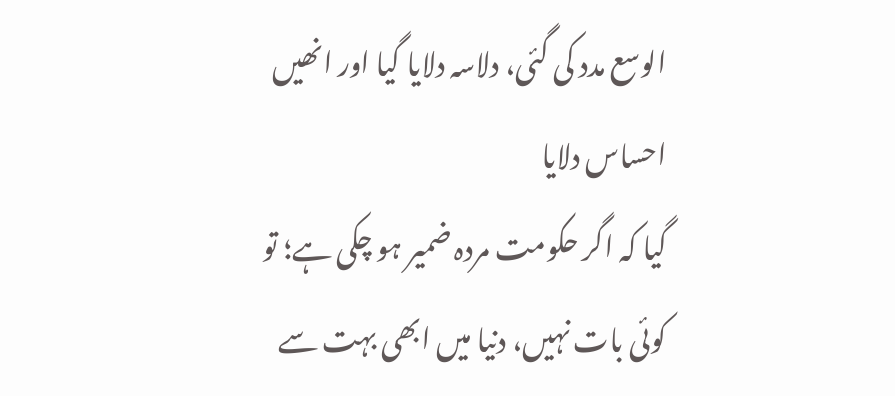الوسع مدد کی گئی، دلاسہ دلایا گیا اور انھیں احساس دلایا
گیا کہ اگر حکومت مردہ ضمیر ہو چکی ہے؛ تو کوئی بات نہیں، دنیا میں ابھی بہت سے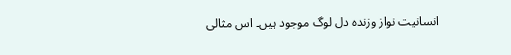انسانیت نواز وزندہ دل لوگ موجود ہیں۔ اس مثالی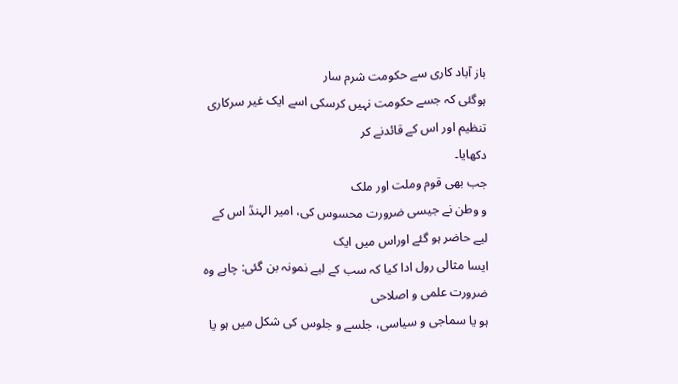باز آباد کاری سے حکومت شرم سار
ہوگئی کہ جسے حکومت نہیں کرسکی اسے ایک غیر سرکاری تنظیم اور اس کے قائدنے کر
دکھایا۔
جب بھی قوم وملت اور ملک
و وطن نے جیسی ضرورت محسوس کی، امیر الہندؒ اس کے لیے حاضر ہو گئے اوراس میں ایک
ایسا مثالی رول ادا کیا کہ سب کے لیے نمونہ بن گئی: چاہے وہ ضرورت علمی و اصلاحی
ہو یا سماجی و سیاسی، جلسے و جلوس کی شکل میں ہو یا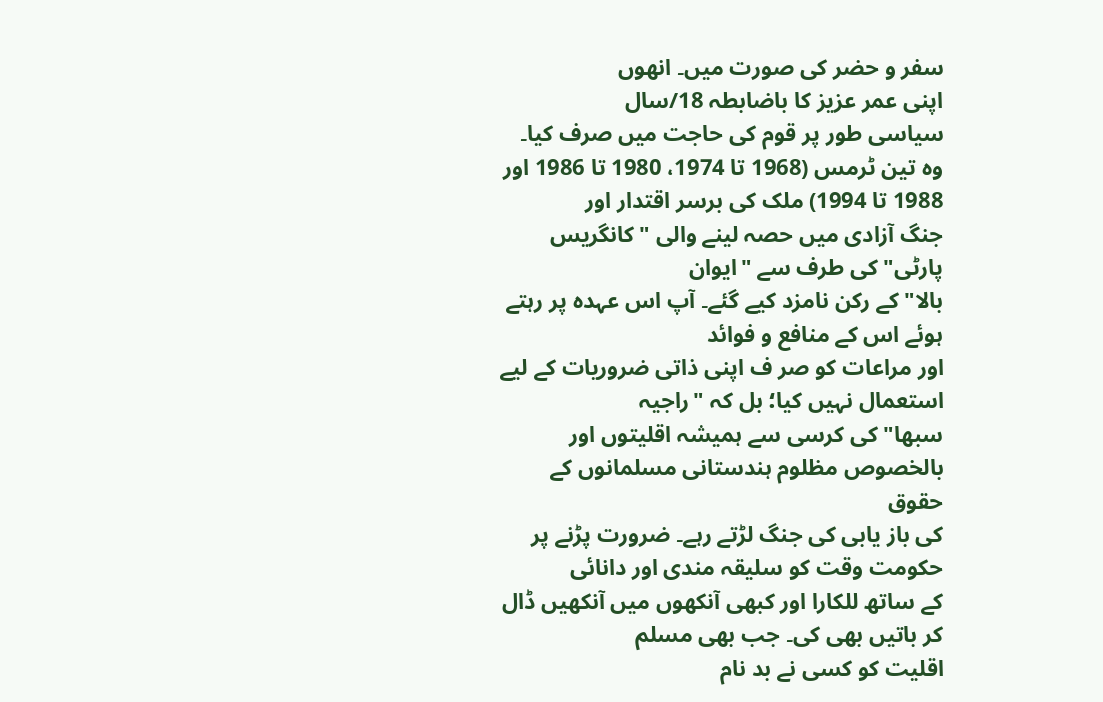سفر و حضر کی صورت میں۔ انھوں
اپنی عمر عزیز کا باضابطہ 18/سال
سیاسی طور پر قوم کی حاجت میں صرف کیا۔ وہ تین ٹرمس (1968 تا 1974، 1980 تا 1986 اور 1988 تا 1994) ملک کی برسر اقتدار اور
جنگ آزادی میں حصہ لینے والی "کانگریس پارٹی" کی طرف سے "ایوان
بالا" کے رکن نامزد کیے گئے۔ آپ اس عہدہ پر رہتے ہوئے اس کے منافع و فوائد
اور مراعات کو صر ف اپنی ذاتی ضروریات کے لیے استعمال نہیں کیا؛ بل کہ "راجیہ
سبھا" کی کرسی سے ہمیشہ اقلیتوں اور بالخصوص مظلوم ہندستانی مسلمانوں کے حقوق
کی باز یابی کی جنگ لڑتے رہے۔ ضرورت پڑنے پر حکومت وقت کو سلیقہ مندی اور دانائی
کے ساتھ للکارا اور کبھی آنکھوں میں آنکھیں ڈال کر باتیں بھی کی۔ جب بھی مسلم
اقلیت کو کسی نے بد نام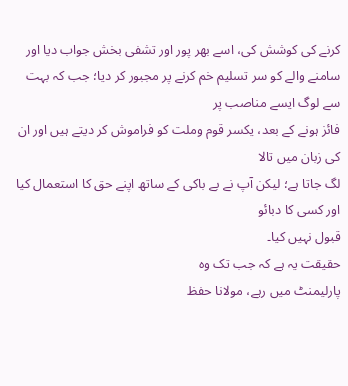کرنے کی کوشش کی، اسے بھر پور اور تشفی بخش جواب دیا اور
سامنے والے کو سر تسلیم خم کرنے پر مجبور کر دیا؛ جب کہ بہت سے لوگ ایسے مناصب پر
فائز ہونے کے بعد، یکسر قوم وملت کو فراموش کر دیتے ہیں اور ان کی زبان میں تالا
لگ جاتا ہے؛ لیکن آپ نے بے باکی کے ساتھ اپنے حق کا استعمال کیا اور کسی کا دبائو
قبول نہیں کیا۔
حقیقت یہ ہے کہ جب تک وہ
پارلیمنٹ میں رہے، مولانا حفظ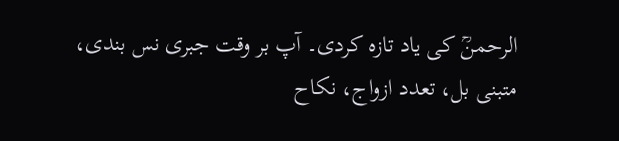الرحمنؒ کی یاد تازہ کردی۔ آپ بر وقت جبری نس بندی،
متبنی بل، تعدد ازواج، نکاح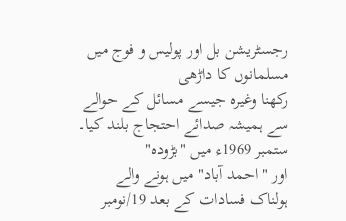رجسٹریشن بل اور پولیس و فوج میں مسلمانوں کا داڑھی
رکھنا وغیرہ جیسے مسائل کے حوالے سے ہمیشہ صدائے احتجاج بلند کیا۔ ستمبر 1969ء میں "بڑودہ"
اور "احمد آباد" میں ہونے والے ہولناک فسادات کے بعد 19/نومبر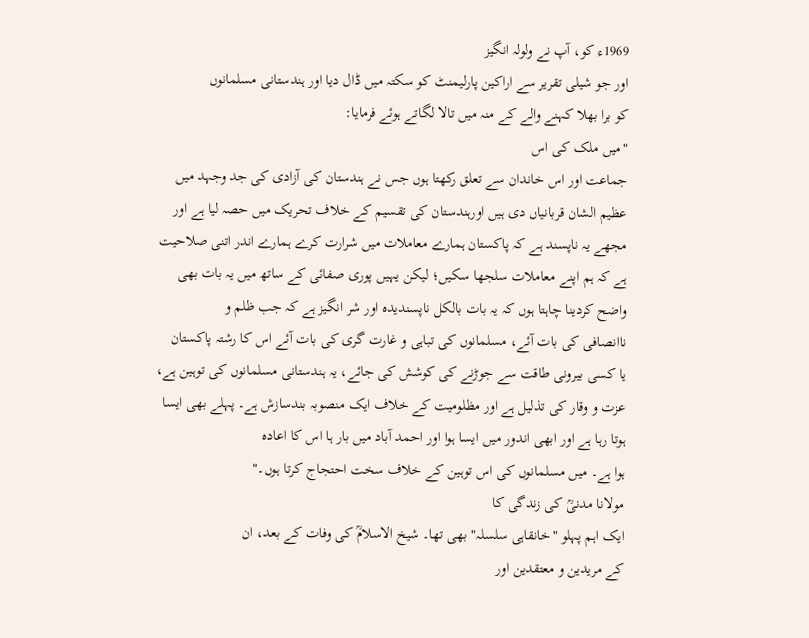1969ء کو، آپ نے ولولہ انگیز
اور جو شیلی تقریر سے اراکین پارلیمنٹ کو سکتہ میں ڈال دیا اور ہندستانی مسلمانوں
کو برا بھلا کہنے والے کے منہ میں تالا لگاتے ہوئے فرمایا:
"میں ملک کی اس
جماعت اور اس خاندان سے تعلق رکھتا ہوں جس نے ہندستان کی آزادی کی جد وجہد میں
عظیم الشان قربانیاں دی ہیں اورہندستان کی تقسیم کے خلاف تحریک میں حصہ لیا ہے اور
مجھے یہ ناپسند ہے کہ پاکستان ہمارے معاملات میں شرارت کرے ہمارے اندر اتنی صلاحیت
ہے کہ ہم اپنے معاملات سلجھا سکیں؛ لیکن یہیں پوری صفائی کے ساتھ میں یہ بات بھی
واضح کردینا چاہتا ہوں کہ یہ بات بالکل ناپسندیدہ اور شر انگیز ہے کہ جب ظلم و
ناانصافی کی بات آئے، مسلمانوں کی تباہی و غارت گری کی بات آئے اس کا رشتہ پاکستان
یا کسی بیرونی طاقت سے جوڑنے کی کوشش کی جائے، یہ ہندستانی مسلمانوں کی توہین ہے،
عزت و وقار کی تذلیل ہے اور مظلومیت کے خلاف ایک منصوبہ بندسازش ہے۔ پہلے بھی ایسا
ہوتا رہا ہے اور ابھی اندور میں ایسا ہوا اور احمد آباد میں بار ہا اس کا اعادہ
ہوا ہے۔ میں مسلمانوں کی اس توہین کے خلاف سخت احتجاج کرتا ہوں۔"
مولانا مدنیؒ کی زندگی کا
ایک اہم پہلو "خانقاہی سلسلہ" بھی تھا۔ شیخ الاسلامؒ کی وفات کے بعد، ان
کے مریدین و معتقدین اور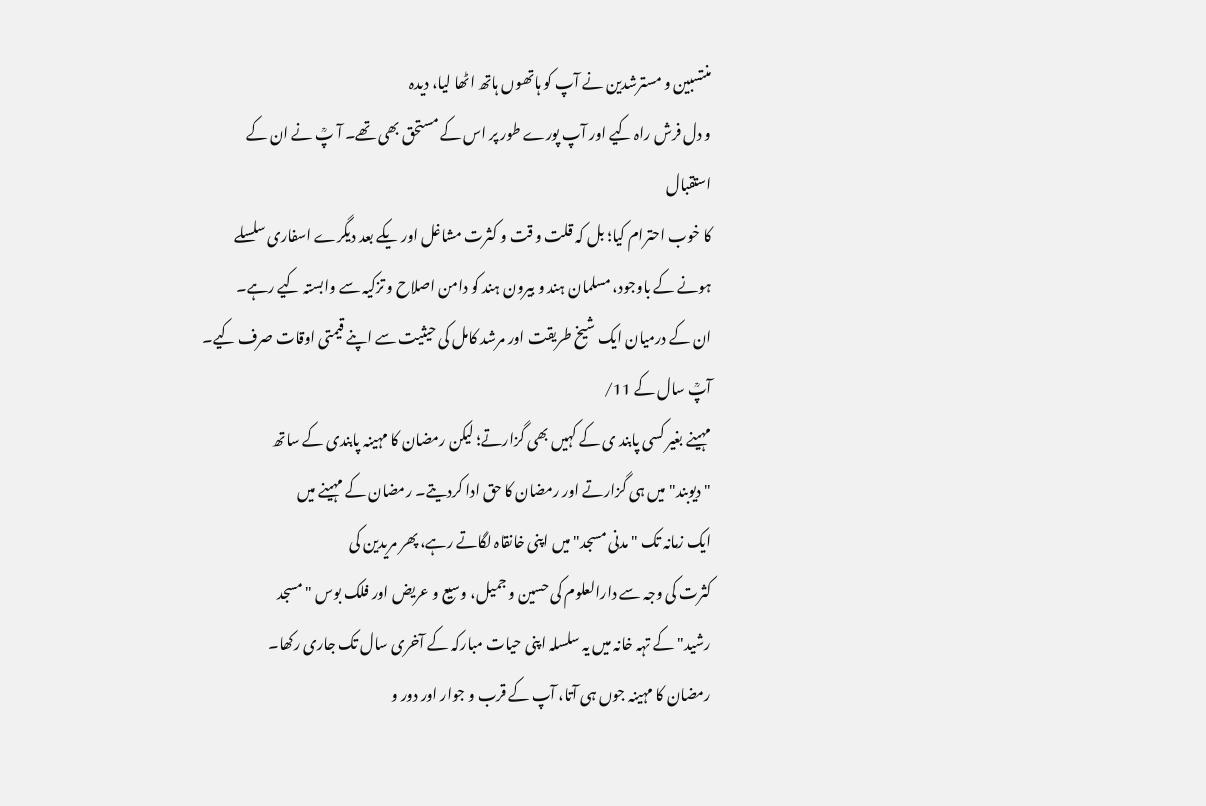منتسبین و مسترشدین نے آپ کو ہاتھوں ہاتھ اٹھا لیا، دیدہ
و دل فرش راہ کیے اور آپ پورے طور پر اس کے مستحق بھی تھے۔ آ پؒ نے ان کے استقبال
کا خوب احترام کیا؛ بل کہ قلت و قت و کثرت مشاغل اور یکے بعد دیگرے اسفاری سلسلے
ہونے کے باوجود، مسلمان ہند و بیرون ہند کو دامن اصلاح و تزکیہ سے وابستہ کیے رہے۔
ان کے درمیان ایک شیخ طریقت اور مرشد کامل کی حیثیت سے اپنے قیمتی اوقات صرف کیے۔
آپؒ سال کے 11/
مہینے بغیر کسی پابند ی کے کہیں بھی گزارتے؛ لیکن رمضان کا مہینہ پابندی کے ساتھ
"دیوبند" میں ہی گزارتے اور رمضان کا حق ادا کردیتے۔ رمضان کے مہینے میں
ایک زمانہ تک "مدنی مسجد" میں اپنی خانقاہ لگاتے رہے، پھر مریدین کی
کثرت کی وجہ سے دارالعلوم کی حسین و جمیل، وسیع و عریض اور فلک بوس "مسجد
رشید" کے تہہ خانہ میں یہ سلسلہ اپنی حیات مبارکہ کے آخری سال تک جاری رکھا۔
رمضان کا مہینہ جوں ہی آتا، آپ کے قرب و جوار اور دور و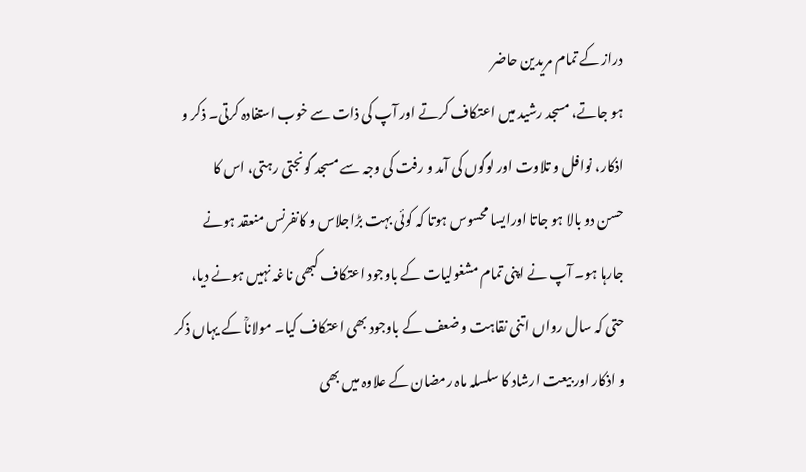دراز کے تمام مریدین حاضر
ہو جاتے، مسجد رشید میں اعتکاف کرتے اور آپ کی ذات سے خوب استفادہ کرتی۔ ذکر و
اذکار، نوافل و تلاوت اور لوگوں کی آمد و رفت کی وجہ سے مسجد گونجتی رہتی، اس کا
حسن دو بالا ہو جاتا اورایسا محسوس ہوتا کہ کوئی بہت بڑاجلاس و کانفرنس منعقد ہونے
جارہا ہو۔ آپ نے اپنی تمام مشغولیات کے باوجود اعتکاف کبھی ناغہ نہیں ہونے دیا،
حتی کہ سال رواں اتنی نقاہت و ضعف کے باوجود بھی اعتکاف کیا۔ مولاناؒ کے یہاں ذکر
و اذکار اور بیعت ارشاد کا سلسلہ ماہ رمضان کے علاوہ میں بھی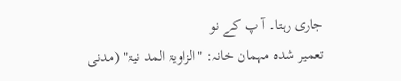جاری رہتا۔ آ پ کے نو
تعمیر شدہ مہمان خانہ: "الزاویۃ المد نیۃ" (مدنی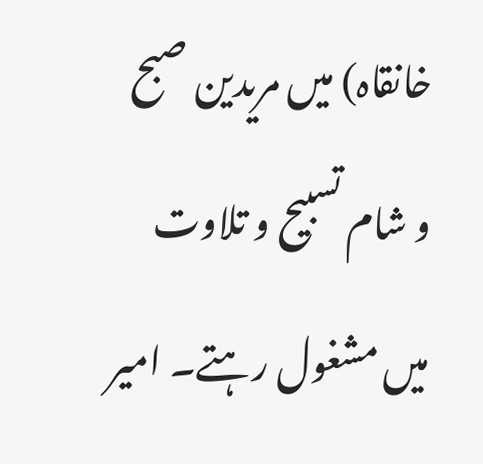خانقاہ) میں مریدین صبح
و شام تسبیح و تلاوت میں مشغول رہتے۔ امیر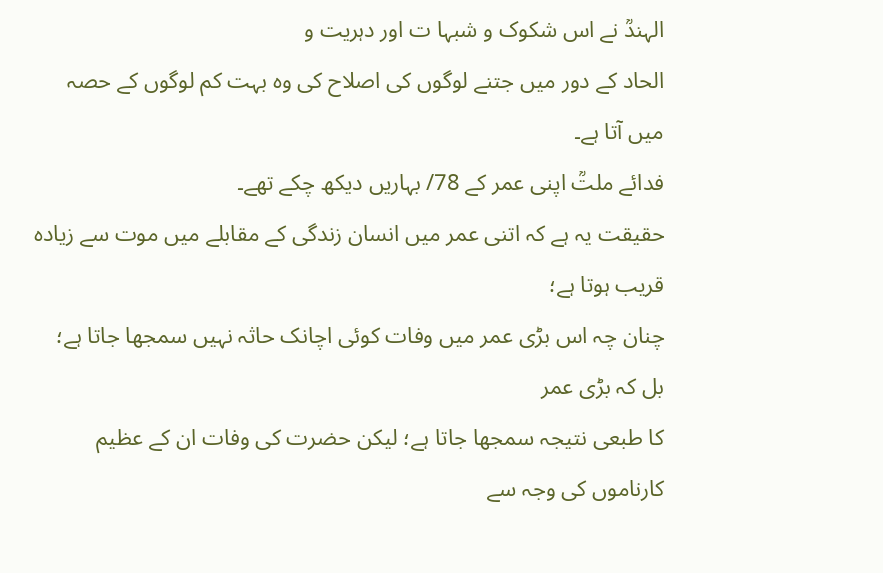الہندؒ نے اس شکوک و شبہا ت اور دہریت و
الحاد کے دور میں جتنے لوگوں کی اصلاح کی وہ بہت کم لوگوں کے حصہ میں آتا ہے۔
فدائے ملتؒ اپنی عمر کے 78/ بہاریں دیکھ چکے تھے۔
حقیقت یہ ہے کہ اتنی عمر میں انسان زندگی کے مقابلے میں موت سے زیادہ قریب ہوتا ہے؛
چنان چہ اس بڑی عمر میں وفات کوئی اچانک حاثہ نہیں سمجھا جاتا ہے؛ بل کہ بڑی عمر
کا طبعی نتیجہ سمجھا جاتا ہے؛ لیکن حضرت کی وفات ان کے عظیم کارناموں کی وجہ سے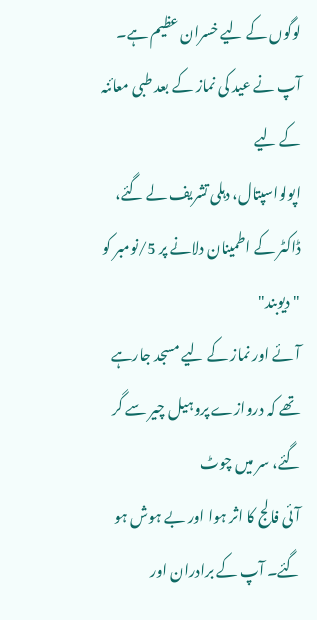لوگوں کے لیے خسران عظیم ہے۔ آپ نے عید کی نماز کے بعد طبی معائنہ کے لیے
اپولواسپتال، دہلی تشریف لے گئے، ڈاکٹر کے اطمینان دلانے پر 5/نومبر کو "دیوبند"
آئے اور نماز کے لیے مسجد جارہے تھے کہ دروازے پروہیل چیر سے گر گئے، سر میں چوٹ
آئی فالج کا اثر ہوا اور بے ہوش ہو گئے۔ آپ کے برادران اور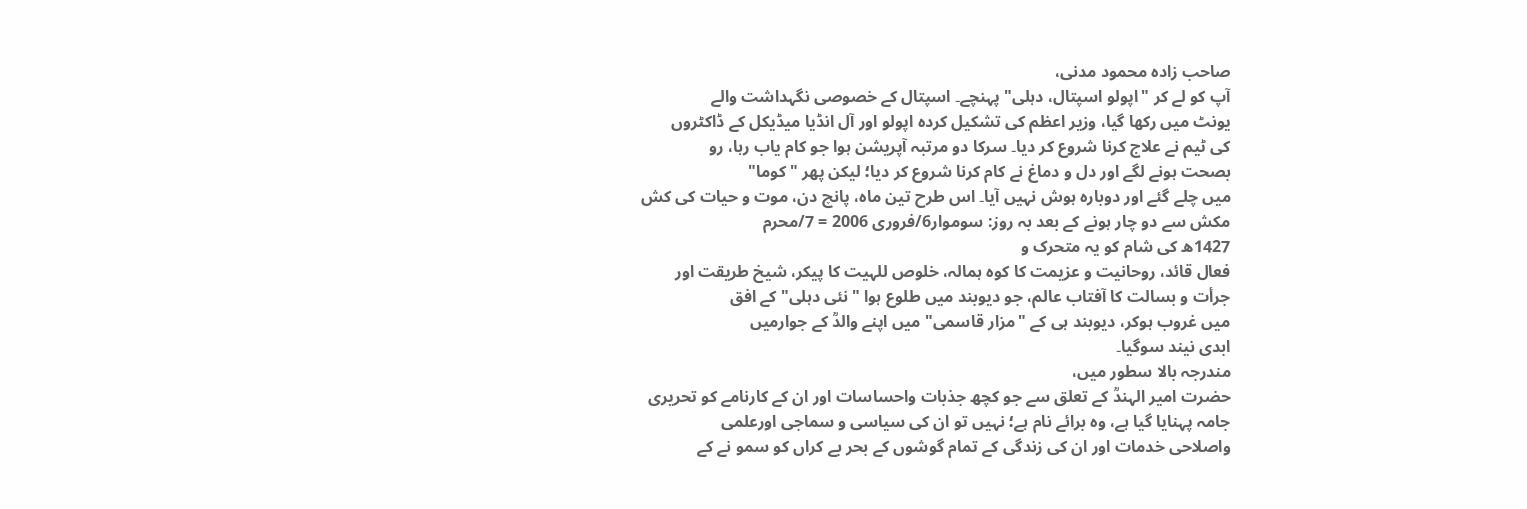صاحب زادہ محمود مدنی،
آپ کو لے کر "اپولو اسپتال، دہلی" پہنچے۔ اسپتال کے خصوصی نگہداشت والے
یونٹ میں رکھا گیا، وزیر اعظم کی تشکیل کردہ اپولو اور آل انڈیا میڈیکل کے ڈاکٹروں
کی ٹیم نے علاج کرنا شروع کر دیا۔ سرکا دو مرتبہ آپریشن ہوا جو کام یاب رہا، رو
بصحت ہونے لگے اور دل و دماغ نے کام کرنا شروع کر دیا؛ لیکن پھر "کوما"
میں چلے گئے اور دوبارہ ہوش نہیں آیا۔ اس طرح تین ماہ، پانچ دن، موت و حیات کی کش
مکش سے دو چار ہونے کے بعد بہ روز: سوموار6/فروری 2006 = 7/محرم
1427ھ کی شام کو یہ متحرک و
فعال قائد، روحانیت و عزیمت کا کوہ ہمالہ، خلوص للہیت کا پیکر، شیخ طریقت اور
جرأت و بسالت کا آفتاب عالم، جو دیوبند میں طلوع ہوا "نئی دہلی" کے افق
میں غروب ہوکر، دیوبند ہی کے "مزار قاسمی" میں اپنے والدؒ کے جوارمیں
ابدی نیند سوگیا۔
مندرجہ بالا سطور میں،
حضرت امیر الہندؒ کے تعلق سے جو کچھ جذبات واحساسات اور ان کے کارنامے کو تحریری
جامہ پہنایا گیا ہے، وہ برائے نام ہے؛ نہیں تو ان کی سیاسی و سماجی اورعلمی
واصلاحی خدمات اور ان کی زندگی کے تمام گوشوں کے بحر بے کراں کو سمو نے کے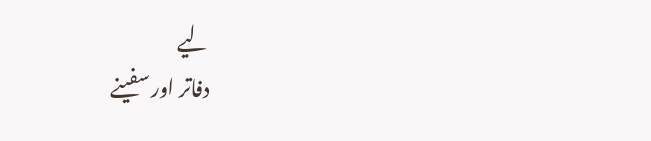لیے
دفاتر اور سفینے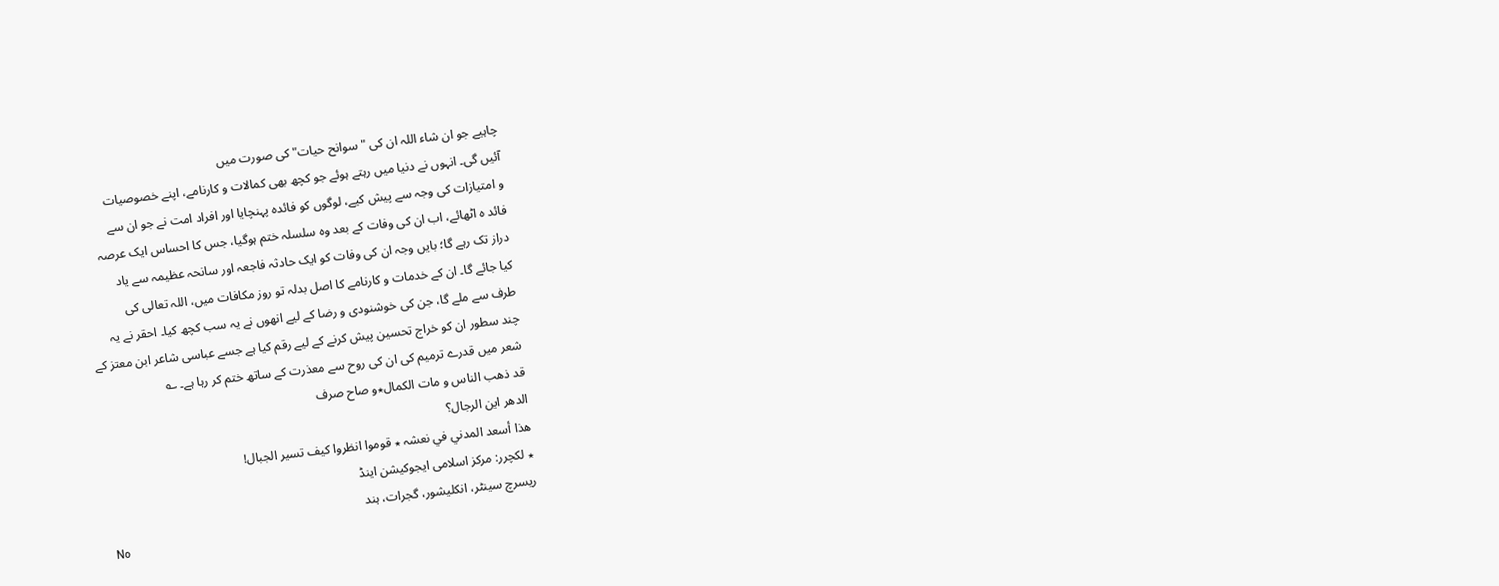چاہیے جو ان شاء اللہ ان کی "سوانح حیات" کی صورت میں
آئیں گی۔ انہوں نے دنیا میں رہتے ہوئے جو کچھ بھی کمالات و کارنامے، اپنے خصوصیات
و امتیازات کی وجہ سے پیش کیے، لوگوں کو فائدہ پہنچایا اور افراد امت نے جو ان سے
فائد ہ اٹھائے، اب ان کی وفات کے بعد وہ سلسلہ ختم ہوگیا، جس کا احساس ایک عرصہ
دراز تک رہے گا؛ بایں وجہ ان کی وفات کو ایک حادثہ فاجعہ اور سانحہ عظیمہ سے یاد
کیا جائے گا۔ ان کے خدمات و کارنامے کا اصل بدلہ تو روز مکافات میں، اللہ تعالی کی
طرف سے ملے گا، جن کی خوشنودی و رضا کے لیے انھوں نے یہ سب کچھ کیا۔ احقر نے یہ
چند سطور ان کو خراج تحسین پیش کرنے کے لیے رقم کیا ہے جسے عباسی شاعر ابن معتز کے
شعر میں قدرے ترمیم کی ان کی روح سے معذرت کے ساتھ ختم کر رہا ہے۔ ؎
قد ذھب الناس و مات الکمال٭و صاح صرف
الدھر این الرجال؟
ھذا أسعد المدني في نعشہ ٭ قوموا انظروا کیف تسیر الجبال!
٭ لکچرر: مرکز اسلامی ایجوکیشن اینڈ
ریسرچ سینٹر، انکلیشور، گجرات، ہند
No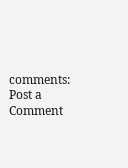comments:
Post a Comment